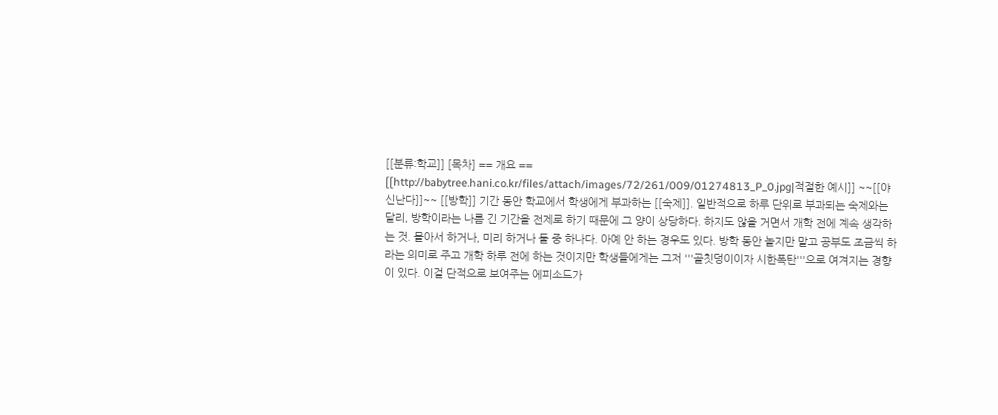[[분류:학교]] [목차] == 개요 == [[http://babytree.hani.co.kr/files/attach/images/72/261/009/01274813_P_0.jpg|적절한 예시]] ~~[[야 신난다]]~~ [[방학]] 기간 동안 학교에서 학생에게 부과하는 [[숙제]]. 일반적으로 하루 단위로 부과되는 숙제와는 달리, 방학이라는 나름 긴 기간을 전제로 하기 때문에 그 양이 상당하다. 하지도 않을 거면서 개학 전에 계속 생각하는 것. 몰아서 하거나, 미리 하거나 둘 중 하나다. 아예 안 하는 경우도 있다. 방학 동안 놀지만 말고 공부도 조금씩 하라는 의미로 주고 개학 하루 전에 하는 것이지만 학생들에게는 그저 '''골칫덩이이자 시한폭탄'''으로 여겨지는 경향이 있다. 이걸 단적으로 보여주는 에피소드가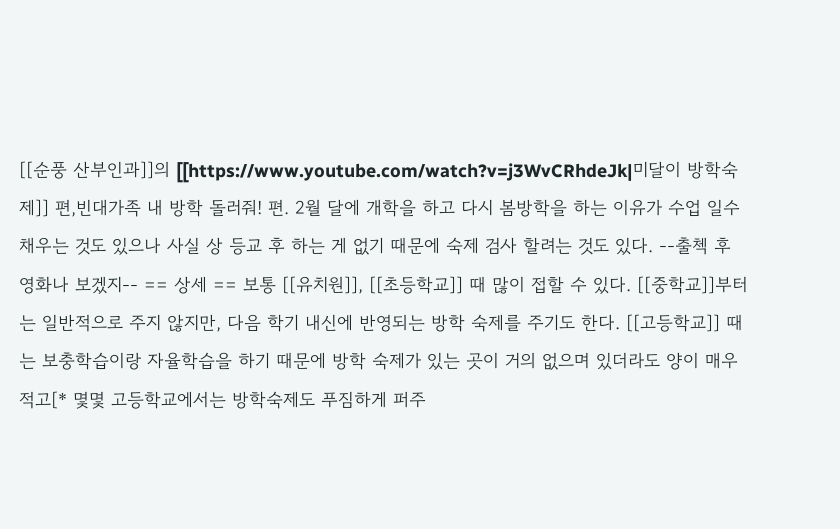[[순풍 산부인과]]의 [[https://www.youtube.com/watch?v=j3WvCRhdeJk|미달이 방학숙제]] 편,빈대가족 내 방학 돌러줘! 편. 2월 달에 개학을 하고 다시 봄방학을 하는 이유가 수업 일수 채우는 것도 있으나 사실 상 등교 후 하는 게 없기 때문에 숙제 검사 할려는 것도 있다. --출첵 후 영화나 보겠지-- == 상세 == 보통 [[유치원]], [[초등학교]] 때 많이 접할 수 있다. [[중학교]]부터는 일반적으로 주지 않지만, 다음 학기 내신에 반영되는 방학 숙제를 주기도 한다. [[고등학교]] 때는 보충학습이랑 자율학습을 하기 때문에 방학 숙제가 있는 곳이 거의 없으며 있더라도 양이 매우 적고[* 몇몇 고등학교에서는 방학숙제도 푸짐하게 퍼주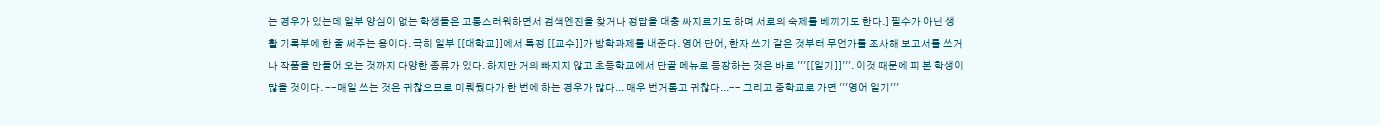는 경우가 있는데 일부 양심이 없는 학생들은 고통스러워하면서 검색엔진을 찾거나 정답을 대충 싸지르기도 하며 서로의 숙제를 베끼기도 한다.] 필수가 아닌 생활 기록부에 한 줄 써주는 용이다. 극히 일부 [[대학교]]에서 특정 [[교수]]가 방학과제를 내준다. 영어 단어, 한자 쓰기 같은 것부터 무언가를 조사해 보고서를 쓰거나 작품을 만들어 오는 것까지 다양한 종류가 있다. 하지만 거의 빠지지 않고 초등학교에서 단골 메뉴로 등장하는 것은 바로 '''[[일기]]'''. 이것 때문에 피 본 학생이 많을 것이다. --매일 쓰는 것은 귀찮으므로 미뤄뒀다가 한 번에 하는 경우가 많다... 매우 번거롭고 귀찮다...-- 그리고 중학교로 가면 '''영어 일기'''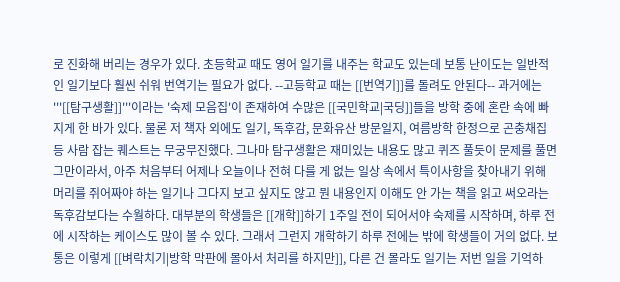로 진화해 버리는 경우가 있다. 초등학교 때도 영어 일기를 내주는 학교도 있는데 보통 난이도는 일반적인 일기보다 훨씬 쉬워 번역기는 필요가 없다. --고등학교 때는 [[번역기]]를 돌려도 안된다-- 과거에는 '''[[탐구생활]]'''이라는 '숙제 모음집'이 존재하여 수많은 [[국민학교|국딩]]들을 방학 중에 혼란 속에 빠지게 한 바가 있다. 물론 저 책자 외에도 일기, 독후감, 문화유산 방문일지, 여름방학 한정으로 곤충채집 등 사람 잡는 퀘스트는 무궁무진했다. 그나마 탐구생활은 재미있는 내용도 많고 퀴즈 풀듯이 문제를 풀면 그만이라서, 아주 처음부터 어제나 오늘이나 전혀 다를 게 없는 일상 속에서 특이사항을 찾아내기 위해 머리를 쥐어짜야 하는 일기나 그다지 보고 싶지도 않고 뭔 내용인지 이해도 안 가는 책을 읽고 써오라는 독후감보다는 수월하다. 대부분의 학생들은 [[개학]]하기 1주일 전이 되어서야 숙제를 시작하며, 하루 전에 시작하는 케이스도 많이 볼 수 있다. 그래서 그런지 개학하기 하루 전에는 밖에 학생들이 거의 없다. 보통은 이렇게 [[벼락치기|방학 막판에 몰아서 처리를 하지만]], 다른 건 몰라도 일기는 저번 일을 기억하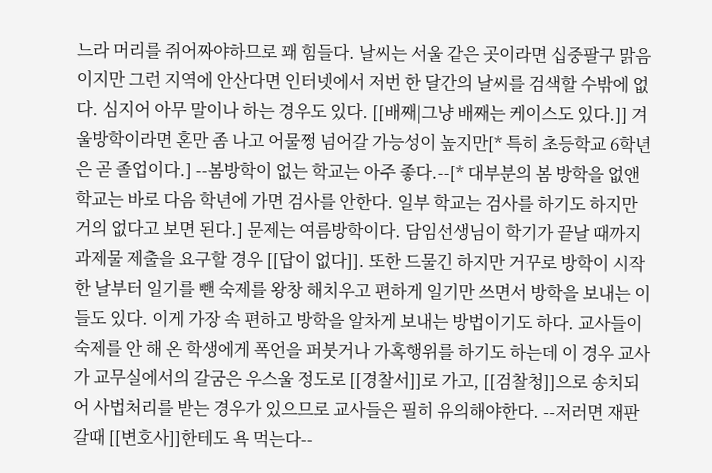느라 머리를 쥐어짜야하므로 꽤 힘들다. 날씨는 서울 같은 곳이라면 십중팔구 맑음이지만 그런 지역에 안산다면 인터넷에서 저번 한 달간의 날씨를 검색할 수밖에 없다. 심지어 아무 말이나 하는 경우도 있다. [[배째|그냥 배째는 케이스도 있다.]] 겨울방학이라면 혼만 좀 나고 어물쩡 넘어갈 가능성이 높지만[* 특히 초등학교 6학년은 곧 졸업이다.] --봄방학이 없는 학교는 아주 좋다.--[* 대부분의 봄 방학을 없앤 학교는 바로 다음 학년에 가면 검사를 안한다. 일부 학교는 검사를 하기도 하지만 거의 없다고 보면 된다.] 문제는 여름방학이다. 담임선생님이 학기가 끝날 때까지 과제물 제출을 요구할 경우 [[답이 없다]]. 또한 드물긴 하지만 거꾸로 방학이 시작한 날부터 일기를 뺀 숙제를 왕창 해치우고 편하게 일기만 쓰면서 방학을 보내는 이들도 있다. 이게 가장 속 편하고 방학을 알차게 보내는 방법이기도 하다. 교사들이 숙제를 안 해 온 학생에게 폭언을 퍼붓거나 가혹행위를 하기도 하는데 이 경우 교사가 교무실에서의 갈굼은 우스울 정도로 [[경찰서]]로 가고, [[검찰청]]으로 송치되어 사법처리를 받는 경우가 있으므로 교사들은 필히 유의해야한다. --저러면 재판 갈때 [[변호사]]한테도 욕 먹는다--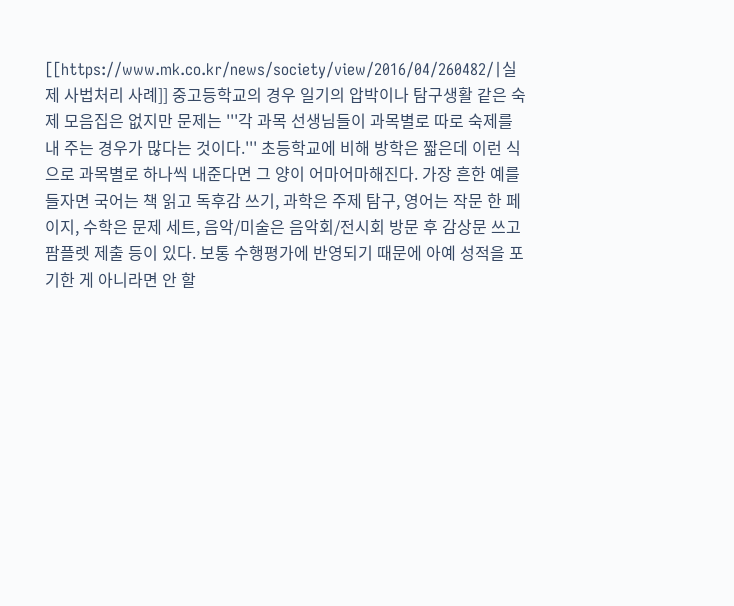[[https://www.mk.co.kr/news/society/view/2016/04/260482/|실제 사법처리 사례]] 중고등학교의 경우 일기의 압박이나 탐구생활 같은 숙제 모음집은 없지만 문제는 '''각 과목 선생님들이 과목별로 따로 숙제를 내 주는 경우가 많다는 것이다.''' 초등학교에 비해 방학은 짧은데 이런 식으로 과목별로 하나씩 내준다면 그 양이 어마어마해진다. 가장 흔한 예를 들자면 국어는 책 읽고 독후감 쓰기, 과학은 주제 탐구, 영어는 작문 한 페이지, 수학은 문제 세트, 음악/미술은 음악회/전시회 방문 후 감상문 쓰고 팜플렛 제출 등이 있다. 보통 수행평가에 반영되기 때문에 아예 성적을 포기한 게 아니라면 안 할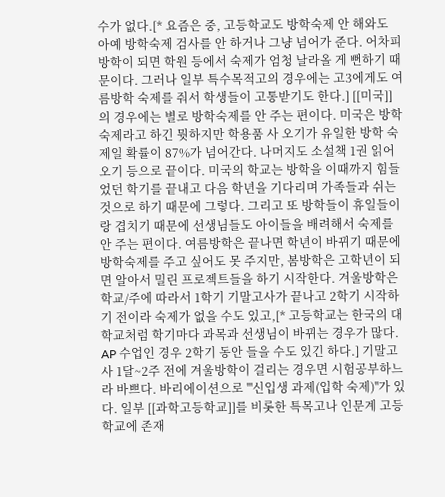수가 없다.[* 요즘은 중, 고등학교도 방학숙제 안 해와도 아예 방학숙제 검사를 안 하거나 그냥 넘어가 준다. 어차피 방학이 되면 학원 등에서 숙제가 엄청 날라올 게 뻔하기 때문이다. 그러나 일부 특수목적고의 경우에는 고3에게도 여름방학 숙제를 줘서 학생들이 고통받기도 한다.] [[미국]]의 경우에는 별로 방학숙제를 안 주는 편이다. 미국은 방학숙제라고 하긴 뭣하지만 학용품 사 오기가 유일한 방학 숙제일 확률이 87%가 넘어간다. 나머지도 소설책 1권 읽어오기 등으로 끝이다. 미국의 학교는 방학을 이때까지 힘들었던 학기를 끝내고 다음 학년을 기다리며 가족들과 쉬는 것으로 하기 때문에 그렇다. 그리고 또 방학들이 휴일들이랑 겹치기 때문에 선생님들도 아이들을 배려해서 숙제를 안 주는 편이다. 여름방학은 끝나면 학년이 바뀌기 때문에 방학숙제를 주고 싶어도 못 주지만, 봄방학은 고학년이 되면 알아서 밀린 프로젝트들을 하기 시작한다. 겨울방학은 학교/주에 따라서 1학기 기말고사가 끝나고 2학기 시작하기 전이라 숙제가 없을 수도 있고,[* 고등학교는 한국의 대학교처럼 학기마다 과목과 선생님이 바뀌는 경우가 많다. AP 수업인 경우 2학기 동안 들을 수도 있긴 하다.] 기말고사 1달~2주 전에 겨울방학이 걸리는 경우면 시험공부하느라 바쁘다. 바리에이션으로 '''신입생 과제(입학 숙제)''가 있다. 일부 [[과학고등학교]]를 비롯한 특목고나 인문계 고등학교에 존재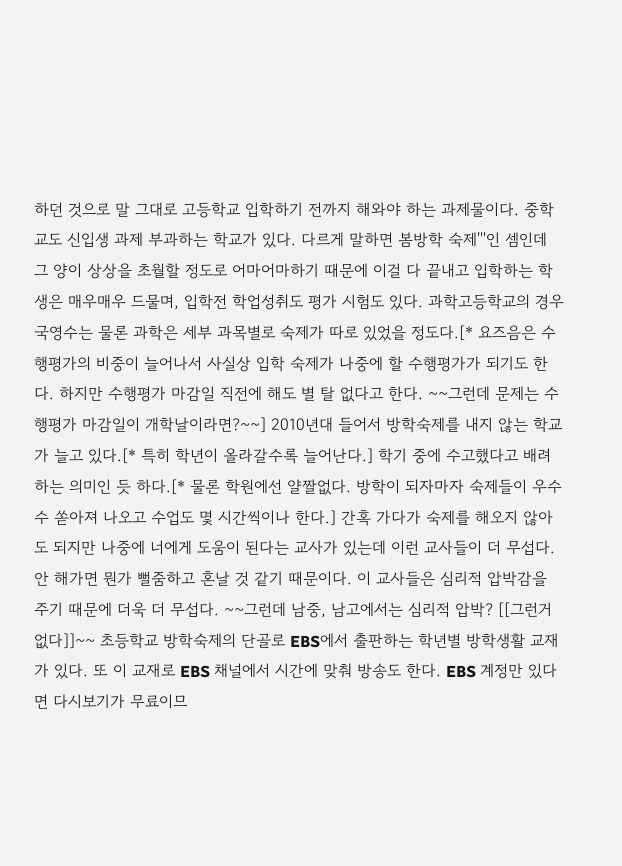하던 것으로 말 그대로 고등학교 입학하기 전까지 해와야 하는 과제물이다. 중학교도 신입생 과제 부과하는 학교가 있다. 다르게 말하면 봄방학 숙제'''인 셈인데 그 양이 상상을 초월할 정도로 어마어마하기 때문에 이걸 다 끝내고 입학하는 학생은 매우매우 드물며, 입학전 학업성취도 평가 시험도 있다. 과학고등학교의 경우 국영수는 물론 과학은 세부 과목별로 숙제가 따로 있었을 정도다.[* 요즈음은 수행평가의 비중이 늘어나서 사실상 입학 숙제가 나중에 할 수행평가가 되기도 한다. 하지만 수행평가 마감일 직전에 해도 별 탈 없다고 한다. ~~그런데 문제는 수행평가 마감일이 개학날이라면?~~] 2010년대 들어서 방학숙제를 내지 않는 학교가 늘고 있다.[* 특히 학년이 올라갈수록 늘어난다.] 학기 중에 수고했다고 배려하는 의미인 듯 하다.[* 물론 학원에선 얄짤없다. 방학이 되자마자 숙제들이 우수수 쏟아져 나오고 수업도 몇 시간씩이나 한다.] 간혹 가다가 숙제를 해오지 않아도 되지만 나중에 너에게 도움이 된다는 교사가 있는데 이런 교사들이 더 무섭다. 안 해가면 뭔가 뻘줌하고 혼날 것 같기 때문이다. 이 교사들은 심리적 압박감을 주기 때문에 더욱 더 무섭다. ~~그런데 남중, 남고에서는 심리적 압박? [[그런거 없다]]~~ 초등학교 방학숙제의 단골로 EBS에서 출판하는 학년별 방학생활 교재가 있다. 또 이 교재로 EBS 채널에서 시간에 맞춰 방송도 한다. EBS 계정만 있다면 다시보기가 무료이므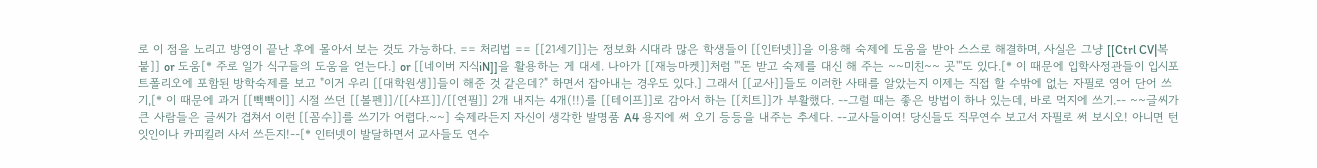로 이 점을 노리고 방영이 끝난 후에 몰아서 보는 것도 가능하다. == 처리법 == [[21세기]]는 정보화 시대라 많은 학생들이 [[인터넷]]을 이용해 숙제에 도움을 받아 스스로 해결하며, 사실은 그냥 [[Ctrl CV|복붙]] or 도움[* 주로 일가 식구들의 도움을 얻는다.] or [[네이버 지식iN]]을 활용하는 게 대세. 나아가 [[재능마켓]]처럼 '''돈 받고 숙제를 대신 해 주는 ~~미친~~ 곳'''도 있다.[* 이 때문에 입학사정관들이 입시포트폴리오에 포함된 방학숙제를 보고 "이거 우리 [[대학원생]]들이 해준 것 같은데?" 하면서 잡아내는 경우도 있다.] 그래서 [[교사]]들도 이러한 사태를 알았는지 이제는 직접 할 수밖에 없는 자필로 영어 단어 쓰기,[* 이 때문에 과거 [[빽빽이]] 시절 쓰던 [[볼펜]]/[[샤프]]/[[연필]] 2개 내지는 4개(!!)를 [[테이프]]로 감아서 하는 [[치트]]가 부활했다. --그럴 때는 좋은 방법이 하나 있는데, 바로 먹지에 쓰기.-- ~~글씨가 큰 사람들은 글씨가 겹쳐서 이런 [[꼼수]]를 쓰기가 어렵다.~~] 숙제라든지 자신이 생각한 발명품 A4 용지에 써 오기 등등을 내주는 추세다. --교사들이여! 당신들도 직무연수 보고서 자필로 써 보시오! 아니면 턴잇인이나 카피킬러 사서 쓰든지!--[* 인터넷이 발달하면서 교사들도 연수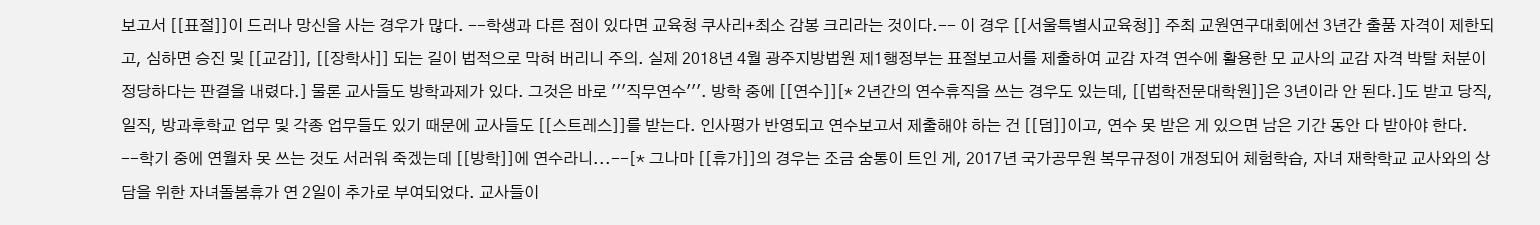보고서 [[표절]]이 드러나 망신을 사는 경우가 많다. --학생과 다른 점이 있다면 교육청 쿠사리+최소 감봉 크리라는 것이다.-- 이 경우 [[서울특별시교육청]] 주최 교원연구대회에선 3년간 출품 자격이 제한되고, 심하면 승진 및 [[교감]], [[장학사]] 되는 길이 법적으로 막혀 버리니 주의. 실제 2018년 4월 광주지방법원 제1행정부는 표절보고서를 제출하여 교감 자격 연수에 활용한 모 교사의 교감 자격 박탈 처분이 정당하다는 판결을 내렸다.] 물론 교사들도 방학과제가 있다. 그것은 바로 '''직무연수'''. 방학 중에 [[연수]][* 2년간의 연수휴직을 쓰는 경우도 있는데, [[법학전문대학원]]은 3년이라 안 된다.]도 받고 당직, 일직, 방과후학교 업무 및 각종 업무들도 있기 때문에 교사들도 [[스트레스]]를 받는다. 인사평가 반영되고 연수보고서 제출해야 하는 건 [[덤]]이고, 연수 못 받은 게 있으면 남은 기간 동안 다 받아야 한다. --학기 중에 연월차 못 쓰는 것도 서러워 죽겠는데 [[방학]]에 연수라니...--[* 그나마 [[휴가]]의 경우는 조금 숨통이 트인 게, 2017년 국가공무원 복무규정이 개정되어 체험학습, 자녀 재학학교 교사와의 상담을 위한 자녀돌봄휴가 연 2일이 추가로 부여되었다. 교사들이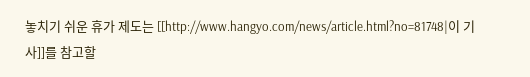놓치기 쉬운 휴가 제도는 [[http://www.hangyo.com/news/article.html?no=81748|이 기사]]를 참고할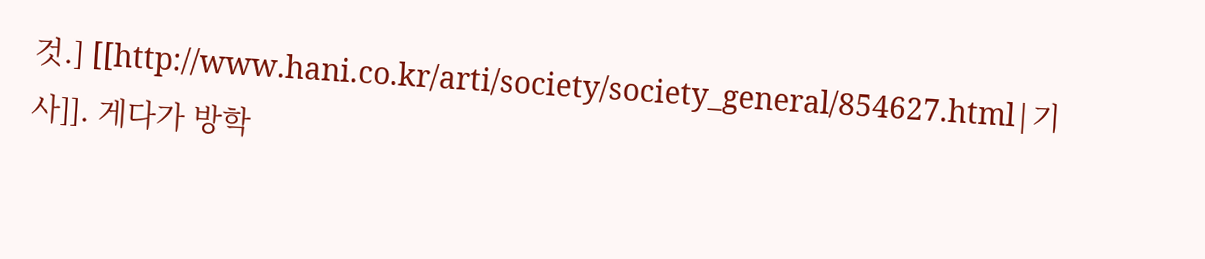것.] [[http://www.hani.co.kr/arti/society/society_general/854627.html|기사]]. 게다가 방학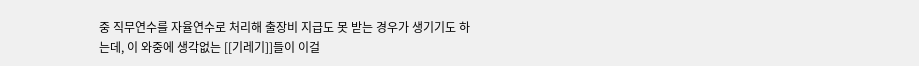중 직무연수를 자율연수로 처리해 출장비 지급도 못 받는 경우가 생기기도 하는데, 이 와중에 생각없는 [[기레기]]들이 이걸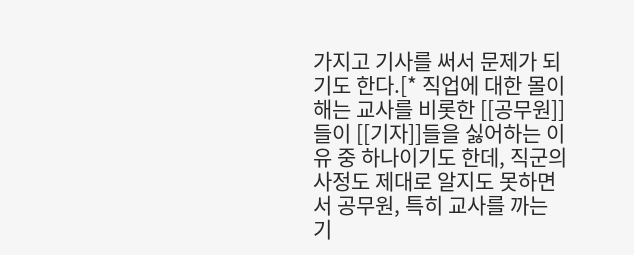가지고 기사를 써서 문제가 되기도 한다.[* 직업에 대한 몰이해는 교사를 비롯한 [[공무원]]들이 [[기자]]들을 싫어하는 이유 중 하나이기도 한데, 직군의 사정도 제대로 알지도 못하면서 공무원, 특히 교사를 까는 기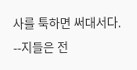사를 툭하면 써대서다. --지들은 전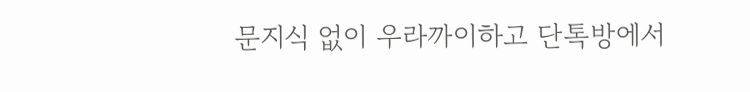문지식 없이 우라까이하고 단톡방에서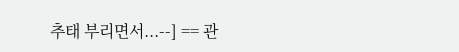추태 부리면서...--] == 관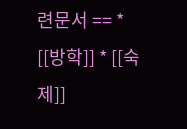련문서 == * [[방학]] * [[숙제]]